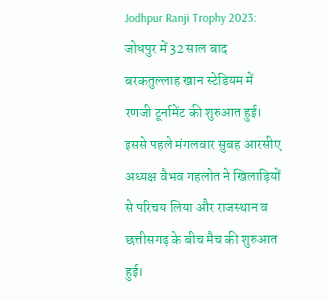Jodhpur Ranji Trophy 2023: जोधपुर में 32 साल बाद बरकतुल्लाह खान स्टेडियम में रणजी टूर्नामेंट की शुरुआत हुई। इससे पहले मंगलवार सुबह आरसीए अध्यक्ष वैभव गहलोत ने खिलाड़ियों से परिचय लिया और राजस्थान व छत्तीसगढ़ के बीच मैच की शुरुआत हुई।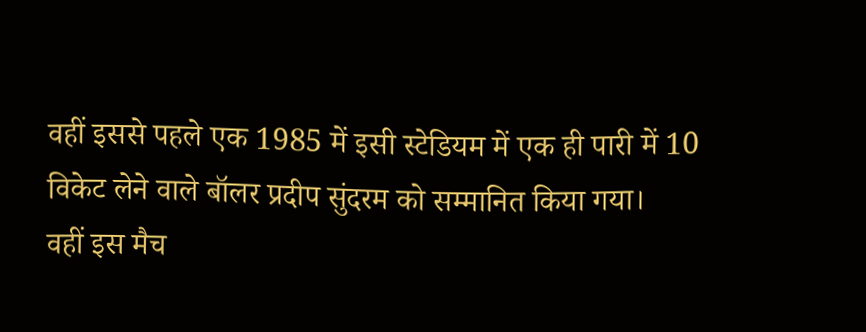वहीं इससे पहले एक 1985 में इसी स्टेडियम में एक ही पारी में 10 विकेट लेने वाले बॉलर प्रदीप सुंदरम को सम्मानित किया गया।
वहीं इस मैच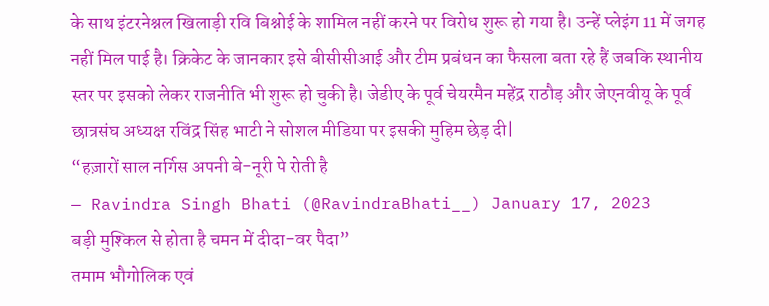के साथ इंटरनेश्नल खिलाड़ी रवि बिश्नोई के शामिल नहीं करने पर विरोध शुरू हो गया है। उन्हें प्लेइंग 11 में जगह नहीं मिल पाई है। क्रिकेट के जानकार इसे बीसीसीआई और टीम प्रबंधन का फैसला बता रहे हैं जबकि स्थानीय स्तर पर इसको लेकर राजनीति भी शुरू हो चुकी है। जेडीए के पूर्व चेयरमैन महेंद्र राठौड़ और जेएनवीयू के पूर्व छात्रसंघ अध्यक्ष रविंद्र सिंह भाटी ने सोशल मीडिया पर इसकी मुहिम छेड़ दी|
“हज़ारों साल नर्गिस अपनी बे-नूरी पे रोती है
— Ravindra Singh Bhati (@RavindraBhati__) January 17, 2023
बड़ी मुश्किल से होता है चमन में दीदा-वर पैदा”
तमाम भौगोलिक एवं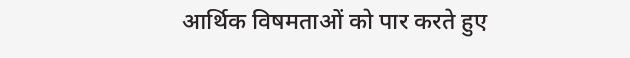आर्थिक विषमताओं को पार करते हुए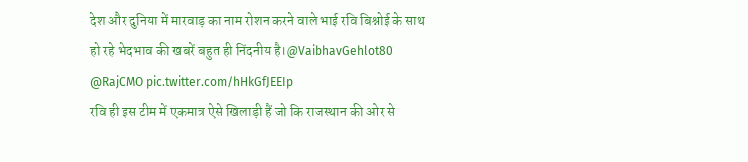देश और दुनिया में मारवाड़ का नाम रोशन करने वाले भाई रवि बिश्नोई के साथ हो रहे भेदभाव की खबरें बहुत ही निंदनीय है।@VaibhavGehlot80 @RajCMO pic.twitter.com/hHkGfJEEIp
रवि ही इस टीम में एकमात्र ऐसे खिलाड़ी हैं जो कि राजस्थान की ओर से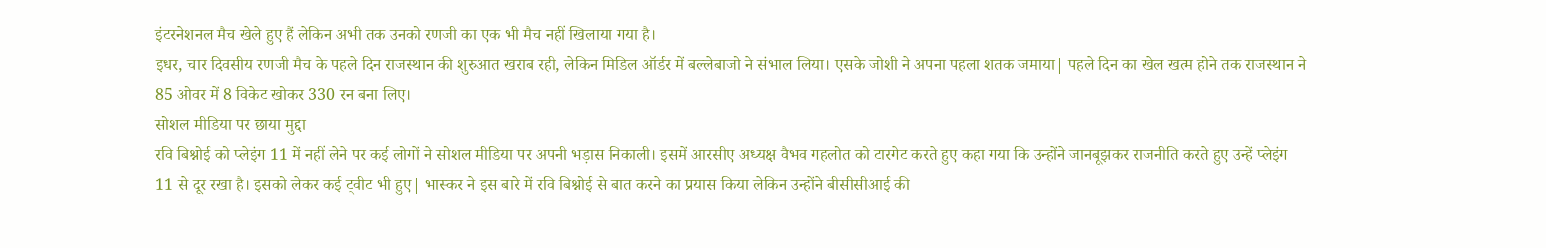इंटरनेशनल मैच खेले हुए हैं लेकिन अभी तक उनको रणजी का एक भी मैच नहीं खिलाया गया है।
इधर, चार दिवसीय रणजी मैच के पहले दिन राजस्थान की शुरुआत खराब रही, लेकिन मिडिल ऑर्डर में बल्लेबाजो ने संभाल लिया। एसके जोशी ने अपना पहला शतक जमाया| पहले दिन का खेल खत्म होने तक राजस्थान ने 85 ओवर में 8 विकेट खोकर 330 रन बना लिए।
सोशल मीडिया पर छाया मुद्दा
रवि बिश्नोई को प्लेइंग 11 में नहीं लेने पर कई लोगों ने सोशल मीडिया पर अपनी भड़ास निकाली। इसमें आरसीए अध्यक्ष वैभव गहलोत को टारगेट करते हुए कहा गया कि उन्होंने जानबूझकर राजनीति करते हुए उन्हें प्लेइंग 11 से दूर रखा है। इसको लेकर कई ट्वीट भी हुए| भास्कर ने इस बारे में रवि बिश्नोई से बात करने का प्रयास किया लेकिन उन्होंने बीसीसीआई की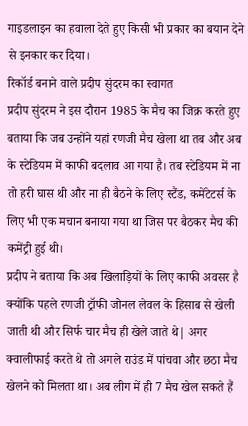गाइडलाइन का हवाला देते हुए किसी भी प्रकार का बयान देने से इनकार कर दिया।
रिकॉर्ड बनाने वाले प्रदीप सुंदरम का स्वागत
प्रदीप सुंदरम ने इस दौरान 1985 के मैच का जिक्र करते हुए बताया कि जब उन्होंने यहां रणजी मैच खेला था तब और अब के स्टेडियम में काफी बदलाव आ गया है। तब स्टेडियम में ना तो हरी घास थी और ना ही बैठने के लिए स्टैंड, कमेंटेटर्स के लिए भी एक मचान बनाया गया था जिस पर बैठकर मैच की कमेंट्री हुई थी।
प्रदीप ने बताया कि अब खिलाड़ियों के लिए काफी अवसर है क्योंकि पहले रणजी ट्रॉफी जोनल लेवल के हिसाब से खेली जाती थी और सिर्फ चार मैच ही खेले जाते थे| अगर क्वालीफाई करते थे तो अगले राउंड में पांचवा और छठा मैच खेलने को मिलता था। अब लीग में ही 7 मैच खेल सकते हैं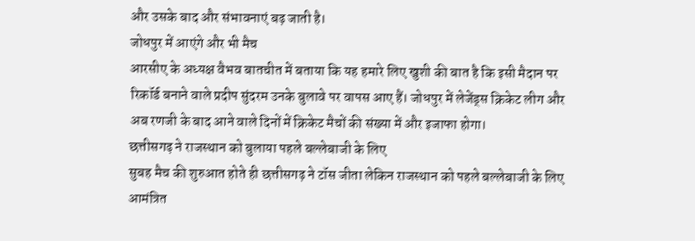और उसके बाद और संभावनाएं बढ़ जाती है।
जोधपुर में आएंगे और भी मैच
आरसीए के अध्यक्ष वैभव बातचीत में बताया कि यह हमारे लिए खुशी की बात है कि इसी मैदान पर रिकॉर्ड बनाने वाले प्रदीप सुंदरम उनके बुलावे पर वापस आए हैं। जोधपुर में लेजेंड्स क्रिकेट लीग और अब रणजी के बाद आने वाले दिनों में क्रिकेट मैचों की संख्या में और इजाफा होगा।
छत्तीसगढ़ ने राजस्थान को बुलाया पहले बल्लेबाजी के लिए
सुबह मैच की शुरुआत होते ही छत्तीसगढ़ ने टॉस जीता लेकिन राजस्थान को पहले बल्लेबाजी के लिए आमंत्रित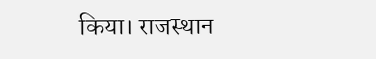किया। राजस्थान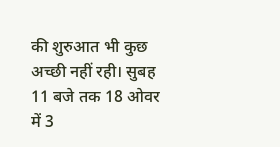की शुरुआत भी कुछ अच्छी नहीं रही। सुबह 11 बजे तक 18 ओवर में 3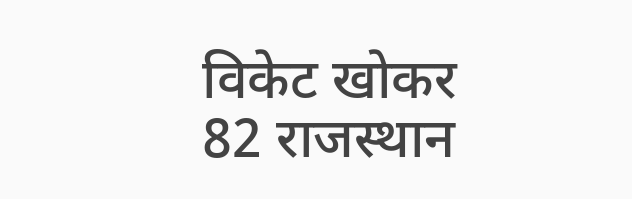विकेट खोकर 82 राजस्थान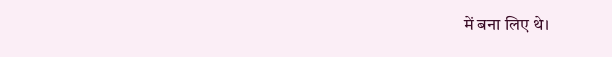में बना लिए थे।